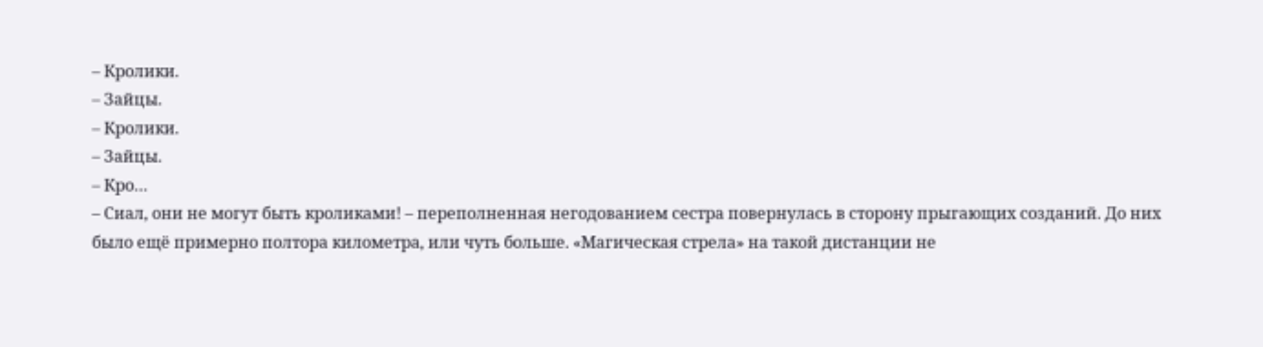– Кролики.
– Зайцы.
– Кролики.
– Зайцы.
– Кро…
– Сиал, они не могут быть кроликами! – переполненная негодованием сестра повернулась в сторону прыгающих созданий. До них было ещё примерно полтора километра, или чуть больше. «Магическая стрела» на такой дистанции не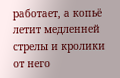работает, а копьё летит медленней стрелы и кролики от него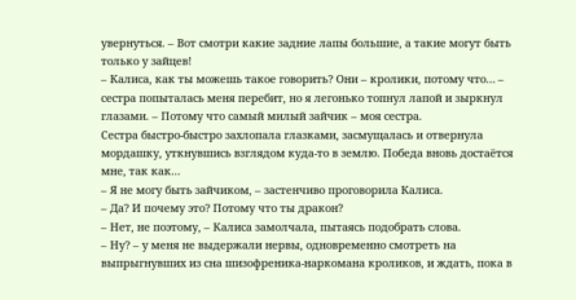увернуться. – Вот смотри какие задние лапы большие, а такие могут быть только у зайцев!
– Калиса, как ты можешь такое говорить? Они – кролики, потому что… – сестра попыталась меня перебит, но я легонько топнул лапой и зыркнул глазами. – Потому что самый милый зайчик – моя сестра.
Сестра быстро-быстро захлопала глазками, засмущалась и отвернула мордашку, уткнувшись взглядом куда-то в землю. Победа вновь достаётся мне, так как…
– Я не могу быть зайчиком, – застенчиво проговорила Калиса.
– Да? И почему это? Потому что ты дракон?
– Нет, не поэтому, – Калиса замолчала, пытаясь подобрать слова.
– Ну? – у меня не выдержали нервы, одновременно смотреть на выпрыгнувших из сна шизофреника-наркомана кроликов, и ждать, пока в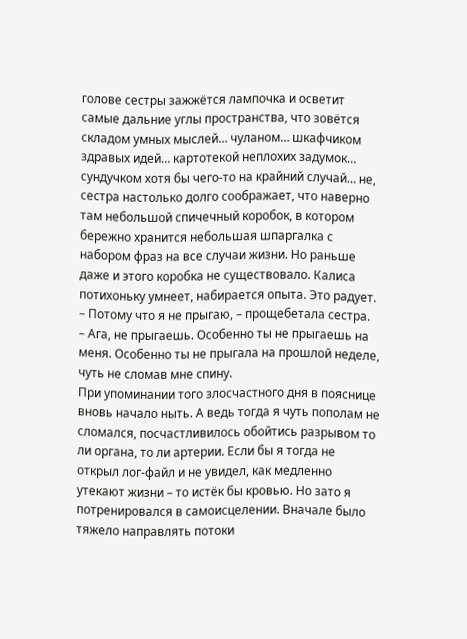голове сестры зажжётся лампочка и осветит самые дальние углы пространства, что зовётся складом умных мыслей… чуланом… шкафчиком здравых идей… картотекой неплохих задумок… сундучком хотя бы чего-то на крайний случай… не, сестра настолько долго соображает, что наверно там небольшой спичечный коробок, в котором бережно хранится небольшая шпаргалка с набором фраз на все случаи жизни. Но раньше даже и этого коробка не существовало. Калиса потихоньку умнеет, набирается опыта. Это радует.
– Потому что я не прыгаю, – прощебетала сестра.
– Ага, не прыгаешь. Особенно ты не прыгаешь на меня. Особенно ты не прыгала на прошлой неделе, чуть не сломав мне спину.
При упоминании того злосчастного дня в пояснице вновь начало ныть. А ведь тогда я чуть пополам не сломался, посчастливилось обойтись разрывом то ли органа, то ли артерии. Если бы я тогда не открыл лог-файл и не увидел, как медленно утекают жизни – то истёк бы кровью. Но зато я потренировался в самоисцелении. Вначале было тяжело направлять потоки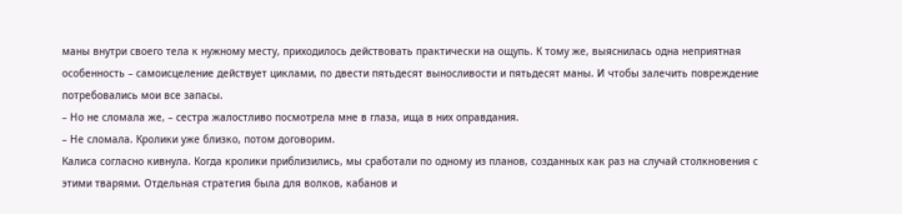маны внутри своего тела к нужному месту, приходилось действовать практически на ощупь. К тому же, выяснилась одна неприятная особенность – самоисцеление действует циклами, по двести пятьдесят выносливости и пятьдесят маны. И чтобы залечить повреждение потребовались мои все запасы.
– Но не сломала же, – сестра жалостливо посмотрела мне в глаза, ища в них оправдания.
– Не сломала. Кролики уже близко, потом договорим.
Калиса согласно кивнула. Когда кролики приблизились, мы сработали по одному из планов, созданных как раз на случай столкновения с этими тварями. Отдельная стратегия была для волков, кабанов и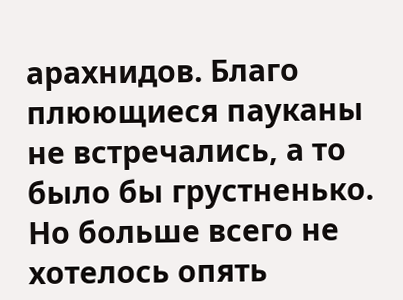арахнидов. Благо плюющиеся пауканы не встречались, а то было бы грустненько. Но больше всего не хотелось опять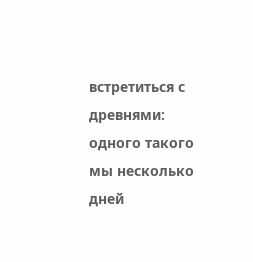встретиться с древнями: одного такого мы несколько дней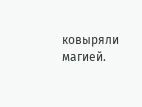ковыряли магией.